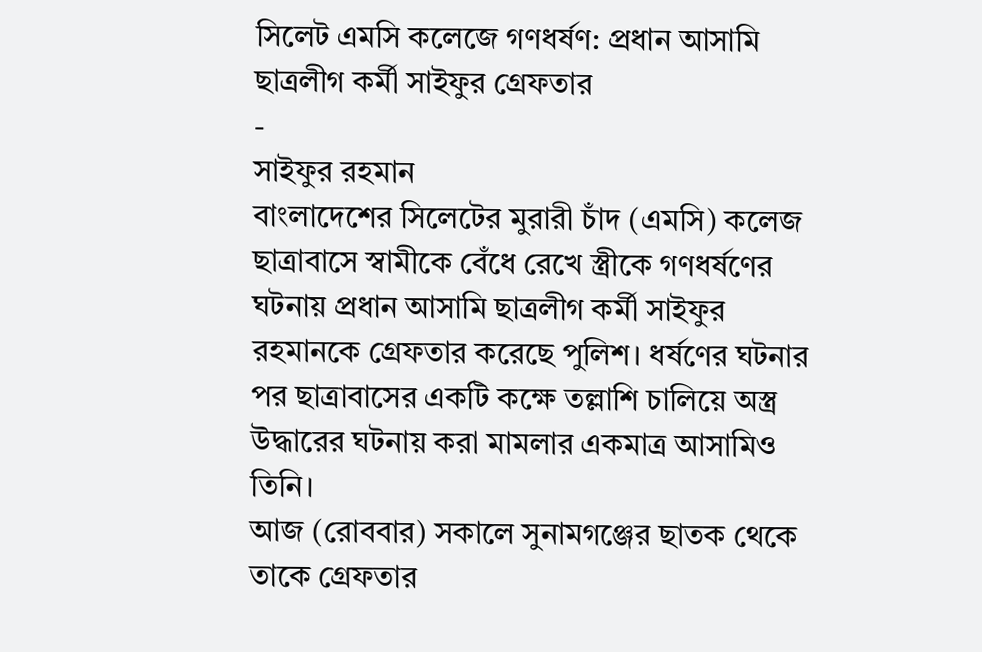সিলেট এমসি কলেজে গণধর্ষণ: প্রধান আসামি ছাত্রলীগ কর্মী সাইফুর গ্রেফতার
-
সাইফুর রহমান
বাংলাদেশের সিলেটের মুরারী চাঁদ (এমসি) কলেজ ছাত্রাবাসে স্বামীকে বেঁধে রেখে স্ত্রীকে গণধর্ষণের ঘটনায় প্রধান আসামি ছাত্রলীগ কর্মী সাইফুর রহমানকে গ্রেফতার করেছে পুলিশ। ধর্ষণের ঘটনার পর ছাত্রাবাসের একটি কক্ষে তল্লাশি চালিয়ে অস্ত্র উদ্ধারের ঘটনায় করা মামলার একমাত্র আসামিও তিনি।
আজ (রোববার) সকালে সুনামগঞ্জের ছাতক থেকে তাকে গ্রেফতার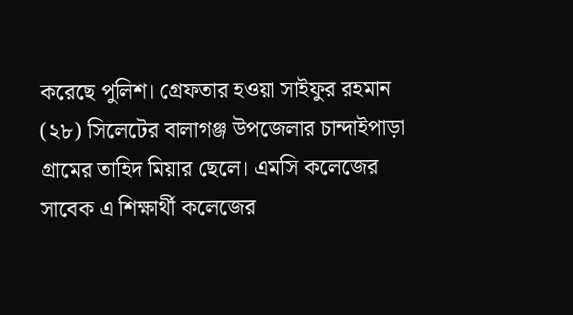করেছে পুলিশ। গ্রেফতার হওয়া সাইফুর রহমান (২৮) সিলেটের বালাগঞ্জ উপজেলার চান্দাইপাড়া গ্রামের তাহিদ মিয়ার ছেলে। এমসি কলেজের সাবেক এ শিক্ষার্থী কলেজের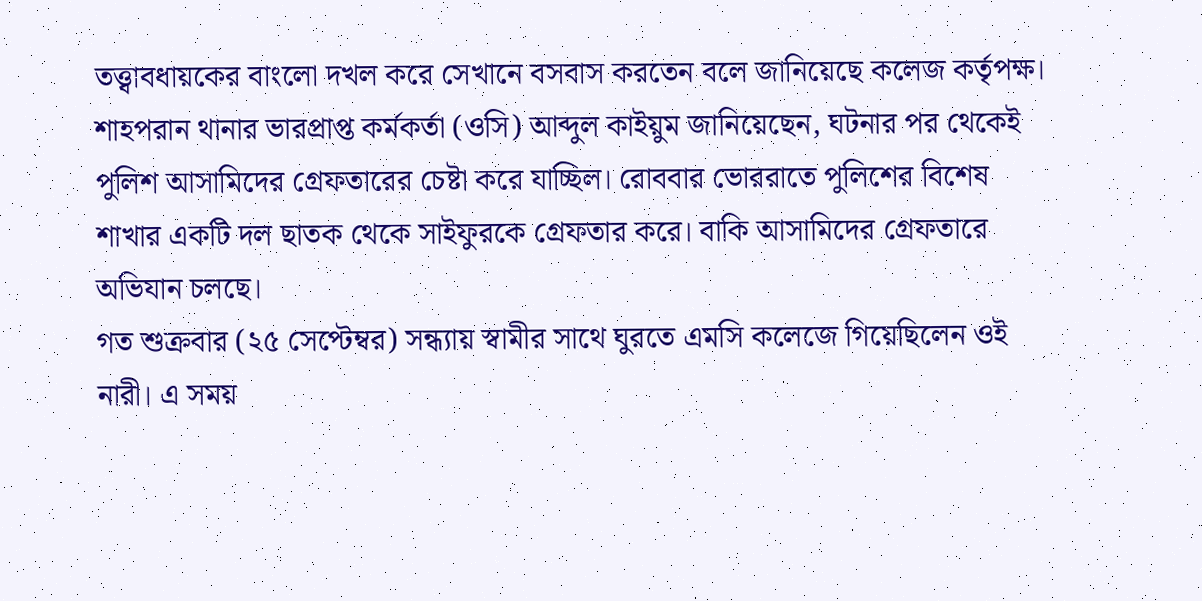তত্ত্বাবধায়কের বাংলো দখল করে সেখানে বসবাস করতেন বলে জানিয়েছে কলেজ কর্তৃপক্ষ।
শাহপরান থানার ভারপ্রাপ্ত কর্মকর্তা (ওসি) আব্দুল কাইয়ুম জানিয়েছেন, ঘটনার পর থেকেই পুলিশ আসামিদের গ্রেফতারের চেষ্টা করে যাচ্ছিল। রোববার ভোররাতে পুলিশের বিশেষ শাখার একটি দল ছাতক থেকে সাইফুরকে গ্রেফতার করে। বাকি আসামিদের গ্রেফতারে অভিযান চলছে।
গত শুক্রবার (২৫ সেপ্টেম্বর) সন্ধ্যায় স্বামীর সাথে ঘুরতে এমসি কলেজে গিয়েছিলেন ওই নারী। এ সময়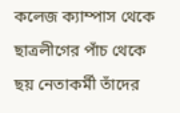কলেজ ক্যাম্পাস থেকে ছাত্রলীগের পাঁচ থেকে ছয় নেতাকর্মী তাঁদের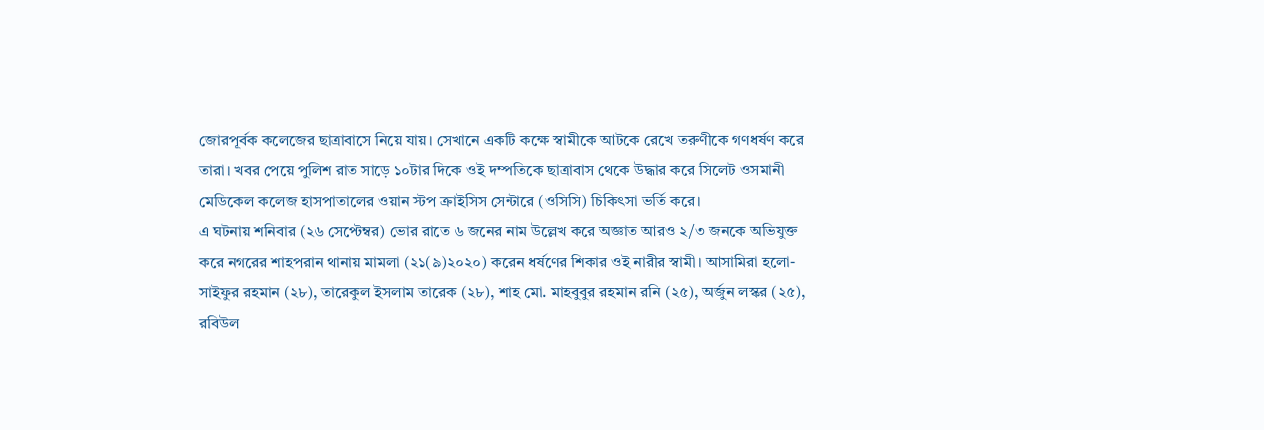জোরপূর্বক কলেজের ছাত্রাবাসে নিয়ে যায়। সেখানে একটি কক্ষে স্বামীকে আটকে রেখে তরুণীকে গণধর্ষণ করে তারা। খবর পেয়ে পুলিশ রাত সাড়ে ১০টার দিকে ওই দম্পতিকে ছাত্রাবাস থেকে উদ্ধার করে সিলেট ওসমানী মেডিকেল কলেজ হাসপাতালের ওয়ান স্টপ ক্রাইসিস সেন্টারে (ওসিসি) চিকিৎসা ভর্তি করে।
এ ঘটনায় শনিবার (২৬ সেপ্টেম্বর) ভোর রাতে ৬ জনের নাম উল্লেখ করে অজ্ঞাত আরও ২/৩ জনকে অভিযুক্ত করে নগরের শাহপরান থানায় মামলা (২১(৯)২০২০) করেন ধর্ষণের শিকার ওই নারীর স্বামী। আসামিরা হলো- সাইফুর রহমান (২৮), তারেকুল ইসলাম তারেক (২৮), শাহ মো. মাহবুবুর রহমান রনি (২৫), অর্জুন লস্কর (২৫), রবিউল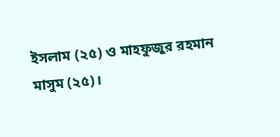ইসলাম (২৫) ও মাহফুজুর রহমান মাসুম (২৫)।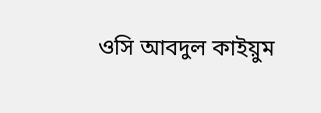ওসি আবদুল কাইয়ুম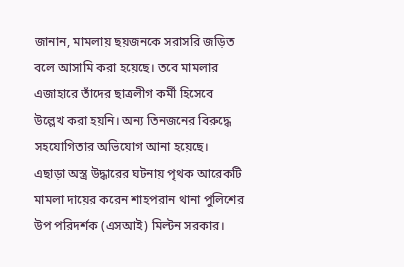জানান, মামলায় ছয়জনকে সরাসরি জড়িত বলে আসামি করা হয়েছে। তবে মামলার এজাহারে তাঁদের ছাত্রলীগ কর্মী হিসেবে উল্লেখ করা হয়নি। অন্য তিনজনের বিরুদ্ধে সহযোগিতার অভিযোগ আনা হয়েছে।
এছাড়া অস্ত্র উদ্ধারের ঘটনায় পৃথক আরেকটি মামলা দায়ের করেন শাহপরান থানা পুলিশের উপ পরিদর্শক (এসআই) মিল্টন সরকার।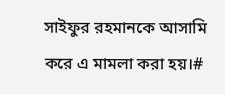সাইফুর রহমানকে আসামি করে এ মামলা করা হয়।#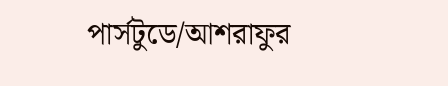পার্সটুডে/আশরাফুর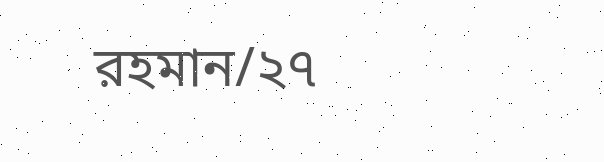রহমান/২৭